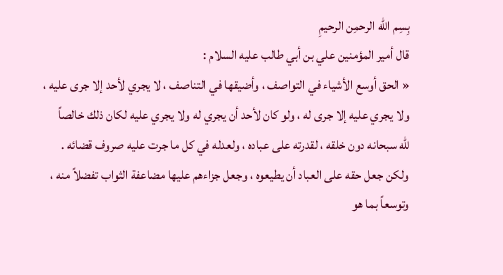بِسِم اللّه الرحمِن الرحيمِ
قال أمير المؤمنين علي بن أبي طالب عليه السلام :
« الحق أوسع الأشياء في التواصف ، وأضيقها في التناصف ، لا يجري لأحد إلا جرى عليه ،
ولا يجري عليه إلا جرى له ، ولو كان لأحد أن يجري له ولا يجري عليه لكان ذلك خالصاً
للّه سبحانه دون خلقه ، لقدرته على عباده ، ولعدله في كل ما جرت عليه صروف قضائه .
ولكن جعل حقه على العباد أن يطيعوه ، وجعل جزاءهم عليها مضاعفة الثواب تفضلاً منه ،
وتوسعاً بما هو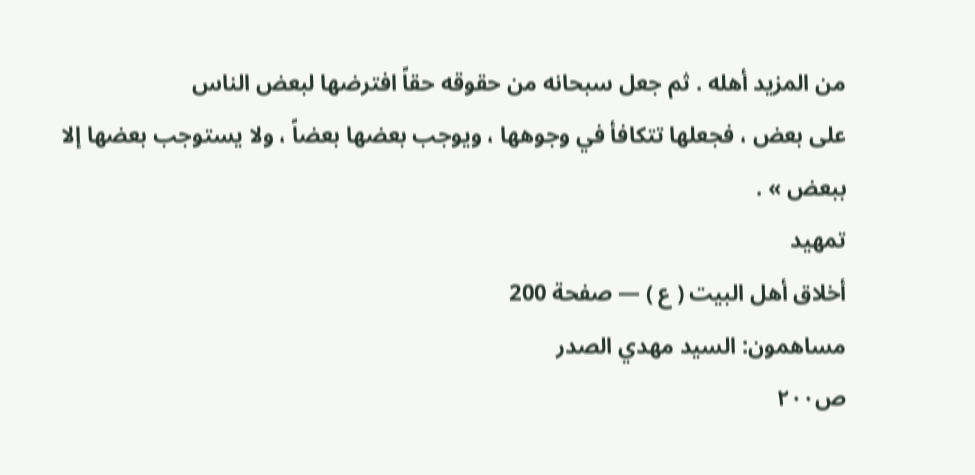من المزيد أهله . ثم جعل سبحانه من حقوقه حقاً افترضها لبعض الناس
على بعض ، فجعلها تتكافأ في وجوهها ، ويوجب بعضها بعضاً ، ولا يستوجب بعضها إلا ببعض » .
تمهيد
أخلاق أهل البيت ( ع ) — صفحة 200
مساهمون: السيد مهدي الصدر
ص٢٠٠